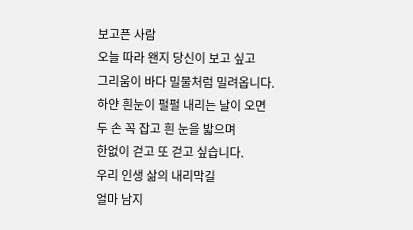보고픈 사람
오늘 따라 왠지 당신이 보고 싶고
그리움이 바다 밀물처럼 밀려옵니다.
하얀 흰눈이 펄펄 내리는 날이 오면
두 손 꼭 잡고 흰 눈을 밟으며
한없이 걷고 또 걷고 싶습니다.
우리 인생 삶의 내리막길
얼마 남지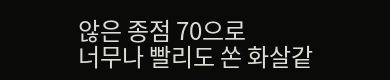않은 종점 70으로
너무나 빨리도 쏜 화살같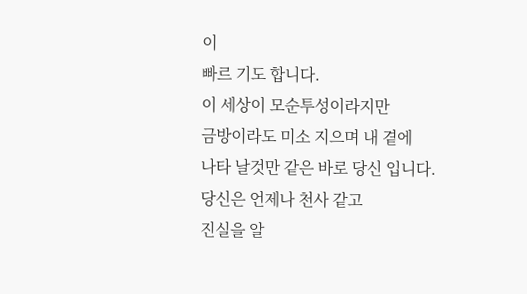이
빠르 기도 합니다.
이 세상이 모순투성이라지만
금방이라도 미소 지으며 내 곁에
나타 날것만 같은 바로 당신 입니다.
당신은 언제나 천사 같고
진실을 알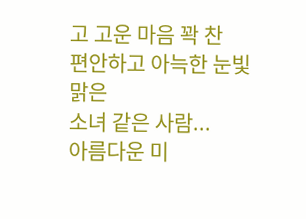고 고운 마음 꽉 찬
편안하고 아늑한 눈빛 맑은
소녀 같은 사람...
아름다운 미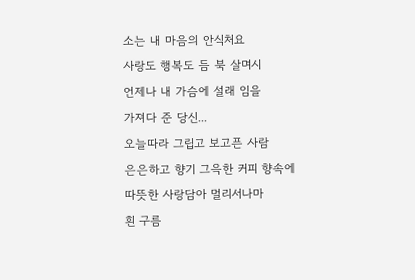소는 내 마음의 안식처요
사랑도 행복도 듬 북 살며시
언제나 내 가슴에 설래 임을
가져다 준 당신...
오늘따라 그립고 보고픈 사람
은은하고 향기 그윽한 커피 향속에
따뜻한 사랑담아 멀리서나마
흰 구름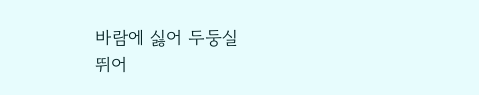바람에 싫어 두둥실
뛰어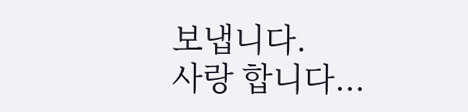보냅니다.
사랑 합니다...